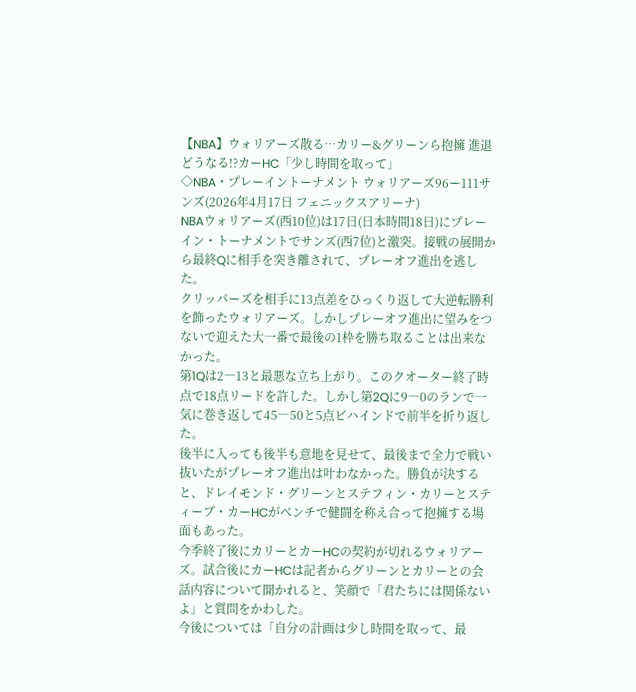【NBA】ウォリアーズ散る…カリー&グリーンら抱擁 進退どうなる!?カーHC「少し時間を取って」
◇NBA・プレーイントーナメント ウォリアーズ96ー111サンズ(2026年4月17日 フェニックスアリーナ)
NBAウォリアーズ(西10位)は17日(日本時間18日)にプレーイン・トーナメントでサンズ(西7位)と激突。接戦の展開から最終Qに相手を突き離されて、プレーオフ進出を逃した。
クリッパーズを相手に13点差をひっくり返して大逆転勝利を飾ったウォリアーズ。しかしプレーオフ進出に望みをつないで迎えた大一番で最後の1枠を勝ち取ることは出来なかった。
第1Qは2―13と最悪な立ち上がり。このクオーター終了時点で18点リードを許した。しかし第2Qに9―0のランで一気に巻き返して45―50と5点ビハインドで前半を折り返した。
後半に入っても後半も意地を見せて、最後まで全力で戦い抜いたがプレーオフ進出は叶わなかった。勝負が決すると、ドレイモンド・グリーンとステフィン・カリーとスティーブ・カーHCがベンチで健闘を称え合って抱擁する場面もあった。
今季終了後にカリーとカーHCの契約が切れるウォリアーズ。試合後にカーHCは記者からグリーンとカリーとの会話内容について聞かれると、笑顔で「君たちには関係ないよ」と質問をかわした。
今後については「自分の計画は少し時間を取って、最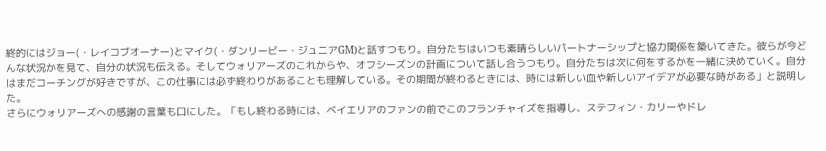終的にはジョー(・レイコブオーナー)とマイク(・ダンリービー・ジュニアGM)と話すつもり。自分たちはいつも素晴らしいパートナーシップと協力関係を築いてきた。彼らが今どんな状況かを見て、自分の状況も伝える。そしてウォリアーズのこれからや、オフシーズンの計画について話し合うつもり。自分たちは次に何をするかを一緒に決めていく。自分はまだコーチングが好きですが、この仕事には必ず終わりがあることも理解している。その期間が終わるときには、時には新しい血や新しいアイデアが必要な時がある」と説明した。
さらにウォリアーズへの感謝の言葉も口にした。「もし終わる時には、ベイエリアのファンの前でこのフランチャイズを指導し、ステフィン・カリーやドレ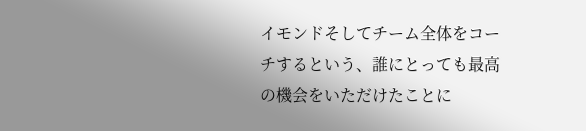イモンドそしてチーム全体をコーチするという、誰にとっても最高の機会をいただけたことに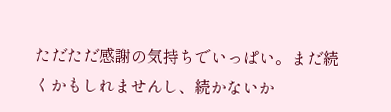ただただ感謝の気持ちでいっぱい。まだ続くかもしれませんし、続かないか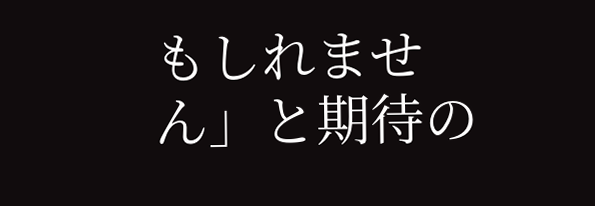もしれません」と期待の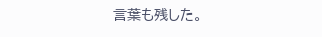言葉も残した。